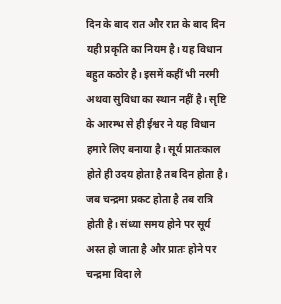दिन के बाद रात और रात के बाद दिन यही प्रकृति का नियम है। यह विधान बहुत कठोर है। इसमें कहीं भी नरमी अथवा सुविधा का स्थान नहीं है। सृष्टि के आरम्भ से ही ईश्वर ने यह विधान हमारे लिए बनाया है। सूर्य प्रातःकाल होते ही उदय होता है तब दिन होता है। जब चन्द्रमा प्रकट होता है तब रात्रि होती है। संध्या समय होने पर सूर्य अस्त हो जाता है और प्रातः होने पर चन्द्रमा विदा ले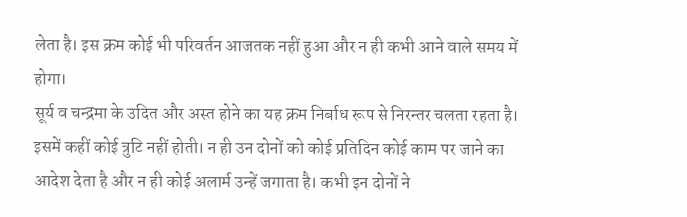लेता है। इस क्रम कोई भी परिवर्तन आजतक नहीं हुआ और न ही कभी आने वाले समय में होगा।
सूर्य व चन्द्रमा के उदित और अस्त होने का यह क्रम निर्बाध रूप से निरन्तर चलता रहता है। इसमें कहीं कोई त्रुटि नहीं होती। न ही उन दोनों को कोई प्रतिदिन कोई काम पर जाने का आदेश देता है और न ही कोई अलार्म उन्हें जगाता है। कभी इन दोनों ने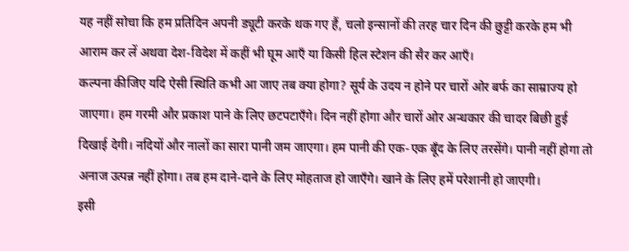यह नहीं सोचा कि हम प्रतिदिन अपनी ड्यूटी करके थक गए हैं, चलो इन्सानों की तरह चार दिन की छुट्टी करके हम भी आराम कर लें अथवा देश-विदेश में कहीं भी घूम आएँ या किसी हिल स्टेशन की सैर कर आएँ।
कल्पना कीजिए यदि ऐसी स्थिति कभी आ जाए तब क्या होगा? सूर्य के उदय न होने पर चारों ओर बर्फ का साम्राज्य हो जाएगा। हम गरमी और प्रकाश पाने के लिए छटपटाएँगे। दिन नहीं होगा और चारों ओर अन्धकार की चादर बिछी हुई दिखाई देगी। नदियों और नालों का सारा पानी जम जाएगा। हम पानी की एक-एक बूँद के लिए तरसेंगे। पानी नहीं होगा तो अनाज उत्पन्न नहीं होगा। तब हम दाने-दाने के लिए मोहताज हो जाऍंगे। खाने के लिए हमें परेशानी हो जाएगी।
इसी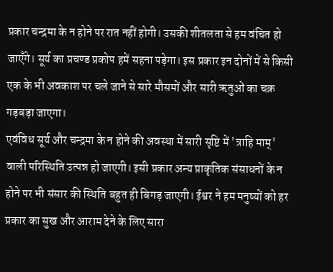प्रकार चन्द्रमा के न होने पर रात नहीं होगी। उसकी शीतलता से हम वंचित हो जाएँगे। सूर्य का प्रचण्ड प्रकोप हमें सहना पड़ेगा। इस प्रकार इन दोनों में से किसी एक के भी अवकाश पर चले जाने से सारे मौसमों और सारी ऋतुओं का चक्र गड़बड़ा जाएगा।
एवंविध सूर्य और चन्द्रमा के न होने की अवस्था में सारी सृष्टि में 'त्राहि माम्' वाली परिस्थिति उत्पन्न हो जाएगी। इसी प्रकार अन्य प्राकृतिक संसाधनों के न होने पर भी संसार की स्थिति बहुत ही बिगड़ जाएगी। ईश्वर ने हम मनुष्यों को हर प्रकार का सुख और आराम देने के लिए सारा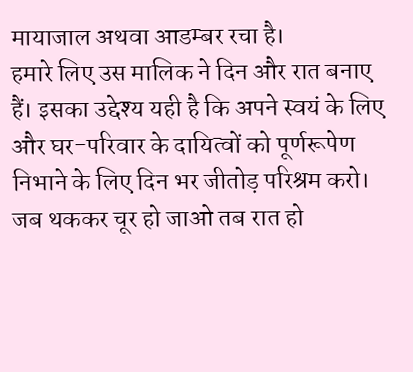मायाजाल अथवा आडम्बर रचा है।
हमारे लिए उस मालिक ने दिन और रात बनाए हैं। इसका उद्देश्य यही है कि अपने स्वयं के लिए और घर-परिवार के दायित्वों को पूर्णरूपेण निभाने के लिए दिन भर जीतोड़ परिश्रम करो। जब थककर चूर हो जाओ तब रात हो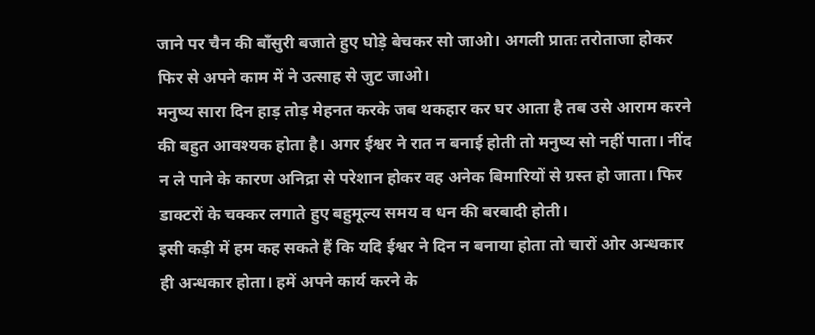जाने पर चैन की बाँसुरी बजाते हुए घोड़े बेचकर सो जाओ। अगली प्रातः तरोताजा होकर फिर से अपने काम में ने उत्साह से जुट जाओ।
मनुष्य सारा दिन हाड़ तोड़ मेहनत करके जब थकहार कर घर आता है तब उसे आराम करने की बहुत आवश्यक होता है। अगर ईश्वर ने रात न बनाई होती तो मनुष्य सो नहीं पाता। नींद न ले पाने के कारण अनिद्रा से परेशान होकर वह अनेक बिमारियों से ग्रस्त हो जाता। फिर डाक्टरों के चक्कर लगाते हुए बहुमूल्य समय व धन की बरबादी होती।
इसी कड़ी में हम कह सकते हैं कि यदि ईश्वर ने दिन न बनाया होता तो चारों ओर अन्धकार ही अन्धकार होता। हमें अपने कार्य करने के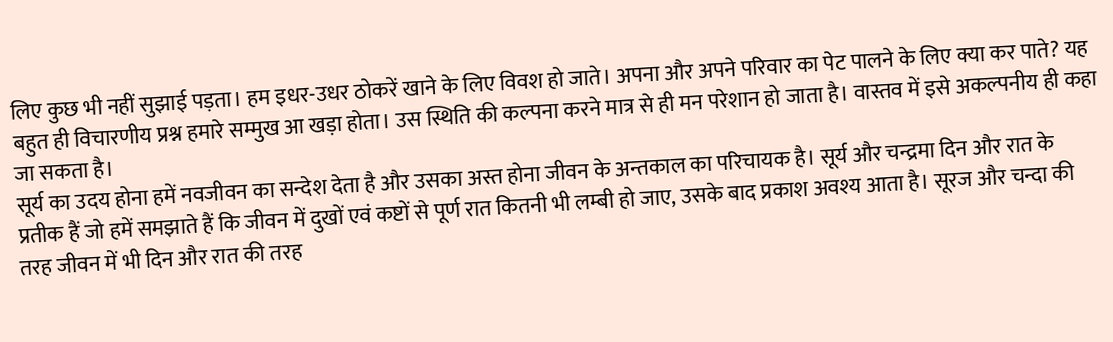लिए कुछ भी नहीं सुझाई पड़ता। हम इधर-उधर ठोकरें खाने के लिए विवश हो जाते। अपना और अपने परिवार का पेट पालने के लिए क्या कर पाते? यह बहुत ही विचारणीय प्रश्न हमारे सम्मुख आ खड़ा होता। उस स्थिति की कल्पना करने मात्र से ही मन परेशान हो जाता है। वास्तव में इसे अकल्पनीय ही कहा जा सकता है।
सूर्य का उदय होना हमें नवजीवन का सन्देश देता है और उसका अस्त होना जीवन के अन्तकाल का परिचायक है। सूर्य और चन्द्रमा दिन और रात के प्रतीक हैं जो हमें समझाते हैं कि जीवन में दुखों एवं कष्टों से पूर्ण रात कितनी भी लम्बी हो जाए, उसके बाद प्रकाश अवश्य आता है। सूरज और चन्दा की तरह जीवन में भी दिन और रात की तरह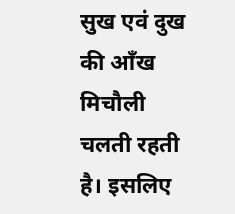सुख एवं दुख की आँख मिचौली चलती रहती है। इसलिए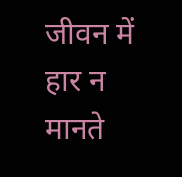जीवन में हार न मानते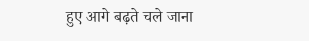हुए आगे बढ़ते चले जाना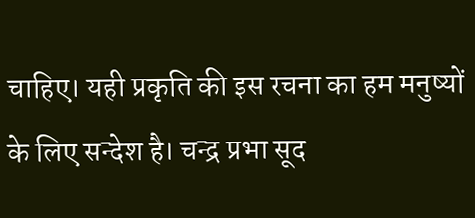चाहिए। यही प्रकृति की इस रचना का हम मनुष्यों के लिए सन्देश है। चन्द्र प्रभा सूद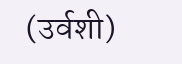(उर्वशी)